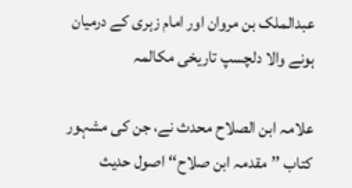عبدالملک بن مروان اور امام زہری کے درمیان ہونے والا دلچسپ تاریخی مکالمہ

علامہ ابن الصلاح محدث نے، جن کی مشہور کتاب ’’مقدمہ ابن صلاح‘‘ اصول حدیث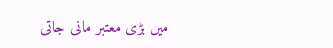میں بڑی معتبر مانی جاتی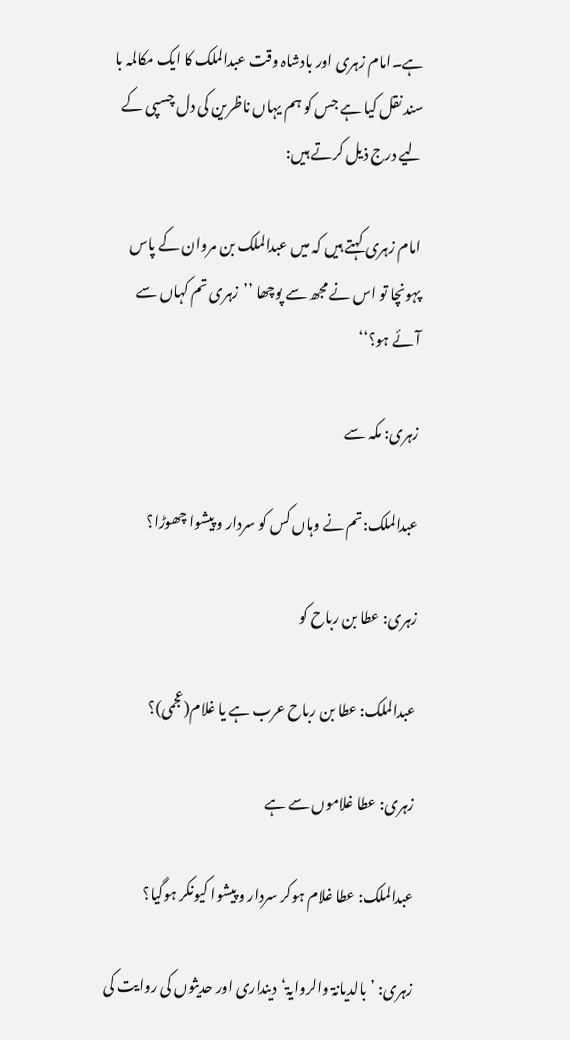ہے۔امام زہری اور بادشاہ وقت عبدالملک کا ایک مکالمہ با سند نقل کیا ہے جس کو ہم یہاں ناظرین کی دل چسپی کے لیے درج ذیل کرتے ہیں:

امام زہری کہتے ہیں کہ میں عبدالملک بن مروان کے پاس پہونچا تو اس نے مجھ سے پوچھا ’’زہری تم کہاں سے آئے ہو؟‘‘

زہری: مکہ سے

عبدالملک:تم نے وہاں کس کو سردار و پیشوا چھوڑا؟

زہری: عطا بن رباح کو

عبدالملک: عطا بن رباح عرب ہے یا غلام(عجمی)؟

زہری: عطا غلاموں سے ہے

عبدالملک: عطا غلام ہوکر سردار و پیشوا کیونکر ہوگیا؟

زہری: ’بالدیانۃ والروایۃ‘دینداری اور حدیثوں کی روایت کی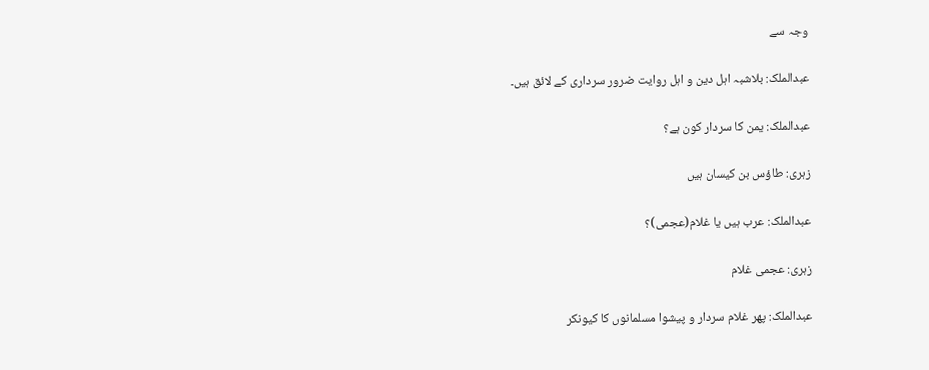وجہ سے

عبدالملک: بلاشبہ اہل دین و اہل روایت ضرور سرداری کے لائق ہیں۔

عبدالملک: یمن کا سردار کون ہے؟

زہری: طاؤس بن کیسان ہیں

عبدالملک: عرب ہیں یا غلام(عجمی)؟

زہری: عجمی غلام

عبدالملک: پھر غلام سردار و پیشوا مسلمانوں کا کیونکر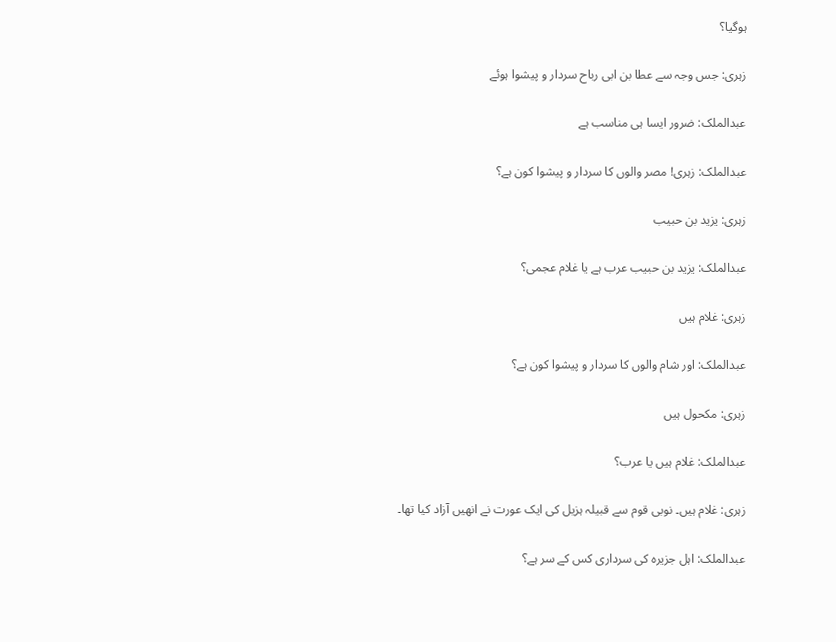ہوگیا؟

زہری: جس وجہ سے عطا بن ابی رباح سردار و پیشوا ہوئے

عبدالملک: ضرور ایسا ہی مناسب ہے

عبدالملک: زہری! مصر والوں کا سردار و پیشوا کون ہے؟

زہری: یزید بن حبیب

عبدالملک: یزید بن حبیب عرب ہے یا غلام عجمی؟

زہری: غلام ہیں

عبدالملک: اور شام والوں کا سردار و پیشوا کون ہے؟

زہری: مکحول ہیں

عبدالملک: غلام ہیں یا عرب؟

زہری: غلام ہیں۔ نوبی قوم سے قبیلہ ہزیل کی ایک عورت نے انھیں آزاد کیا تھا۔

عبدالملک: اہل جزیرہ کی سرداری کس کے سر ہے؟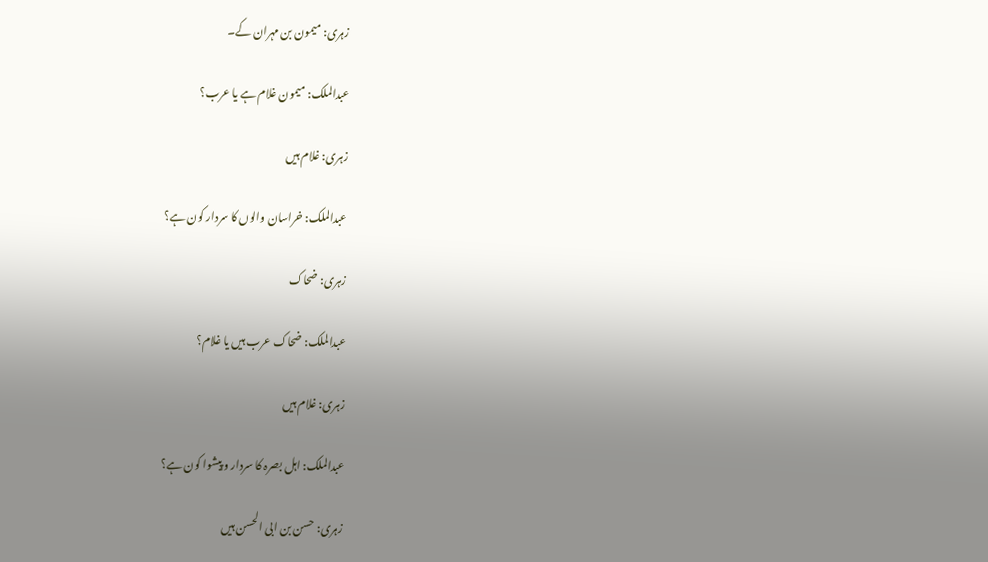زہری: میمون بن مہران کے۔

عبدالملک: میمون غلام ہے یا عرب؟

زہری: غلام ہیں

عبدالملک: خراسان والوں کا سردار کون ہے؟

زہری: ضحاک

عبدالملک: ضحاک عرب ہیں یا غلام؟

زہری: غلام ہیں

عبدالملک: اہل بصرہ کا سردار و پیشوا کون ہے؟

زہری: حسن بن ابی الحسن ہیں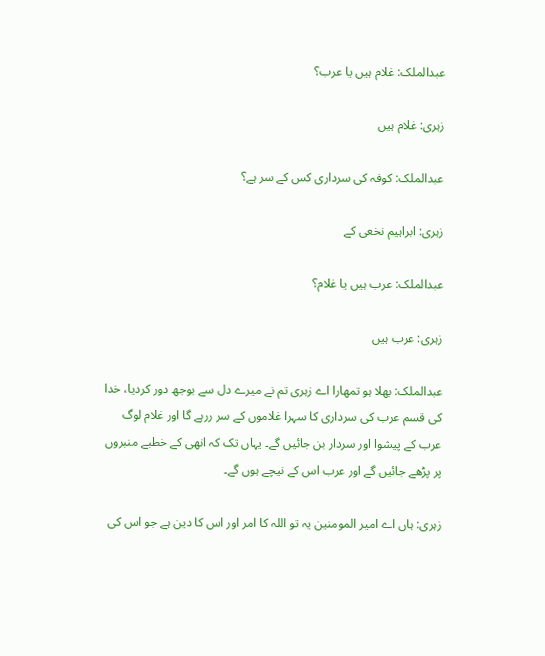عبدالملک: غلام ہیں یا عرب؟

زہری: غلام ہیں

عبدالملک: کوفہ کی سرداری کس کے سر ہے؟

زہری: ابراہیم نخعی کے

عبدالملک: عرب ہیں یا غلام؟

زہری: عرب ہیں

عبدالملک: بھلا ہو تمھارا اے زہری تم نے میرے دل سے بوجھ دور کردیا، خدا کی قسم عرب کی سرداری کا سہرا غلاموں کے سر ررہے گا اور غلام لوگ عرب کے پیشوا اور سردار بن جائیں گے۔ یہاں تک کہ انھی کے خطبے منبروں پر پڑھے جائیں گے اور عرب اس کے نیچے ہوں گے۔

زہری: ہاں اے امیر المومنین یہ تو اللہ کا امر اور اس کا دین ہے جو اس کی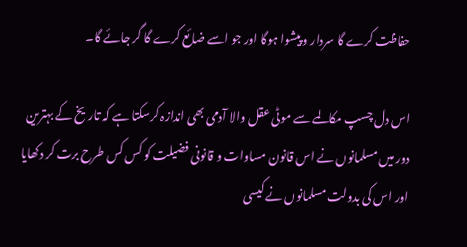حفاظت کرے گا سردار و پیشوا ہوگا اور جو اسے ضائع کرے گا گر جائے گا۔

اس دل چسپ مکالمے سے موٹی عقل والا آدمی بھی اندازہ کرسکتا ہے کہ تاریخ کے بہترین دور میں مسلمانوں نے اس قانون مساوات و قانونی فضیلت کو کس کس طرح برت کر دکھایا اور اس کی بدولت مسلمانوں نے کیسی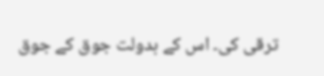ترقی کی۔ اس کے بدولت جوق کے جوق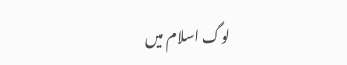لوگ اسلام میں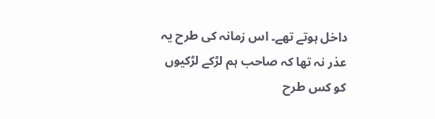داخل ہوتے تھے۔ اس زمانہ کی طرح یہ عذر نہ تھا کہ صاحب ہم لڑکے لڑکیوں کو کس طرح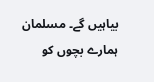بیاہیں گے۔ مسلمان ہمارے بچوں کو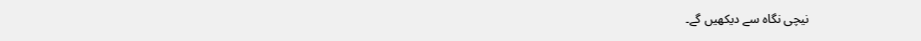نیچی نگاہ سے دیکھیں گے۔